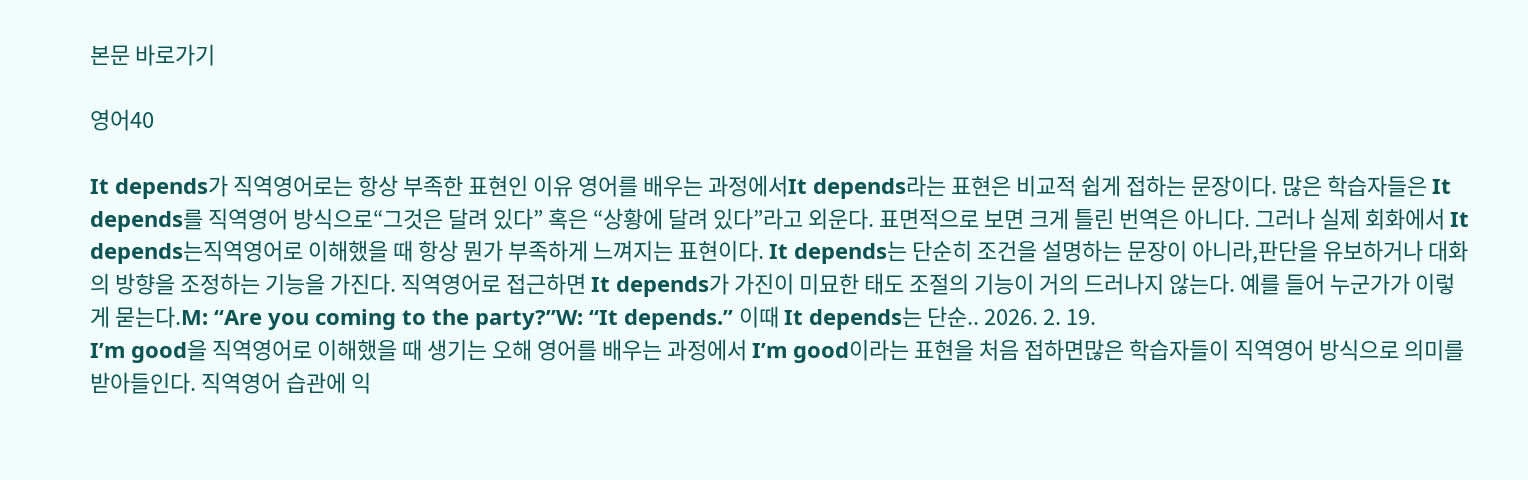본문 바로가기

영어40

It depends가 직역영어로는 항상 부족한 표현인 이유 영어를 배우는 과정에서It depends라는 표현은 비교적 쉽게 접하는 문장이다. 많은 학습자들은 It depends를 직역영어 방식으로“그것은 달려 있다” 혹은 “상황에 달려 있다”라고 외운다. 표면적으로 보면 크게 틀린 번역은 아니다. 그러나 실제 회화에서 It depends는직역영어로 이해했을 때 항상 뭔가 부족하게 느껴지는 표현이다. It depends는 단순히 조건을 설명하는 문장이 아니라,판단을 유보하거나 대화의 방향을 조정하는 기능을 가진다. 직역영어로 접근하면 It depends가 가진이 미묘한 태도 조절의 기능이 거의 드러나지 않는다. 예를 들어 누군가가 이렇게 묻는다.M: “Are you coming to the party?”W: “It depends.” 이때 It depends는 단순.. 2026. 2. 19.
I’m good을 직역영어로 이해했을 때 생기는 오해 영어를 배우는 과정에서 I’m good이라는 표현을 처음 접하면많은 학습자들이 직역영어 방식으로 의미를 받아들인다. 직역영어 습관에 익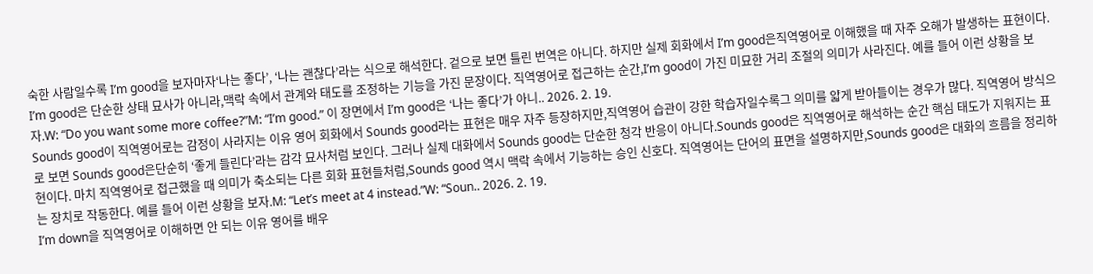숙한 사람일수록 I’m good을 보자마자‘나는 좋다’, ‘나는 괜찮다’라는 식으로 해석한다. 겉으로 보면 틀린 번역은 아니다. 하지만 실제 회화에서 I’m good은직역영어로 이해했을 때 자주 오해가 발생하는 표현이다. I’m good은 단순한 상태 묘사가 아니라,맥락 속에서 관계와 태도를 조정하는 기능을 가진 문장이다. 직역영어로 접근하는 순간,I’m good이 가진 미묘한 거리 조절의 의미가 사라진다. 예를 들어 이런 상황을 보자.W: “Do you want some more coffee?”M: “I’m good.” 이 장면에서 I’m good은 ‘나는 좋다’가 아니.. 2026. 2. 19.
Sounds good이 직역영어로는 감정이 사라지는 이유 영어 회화에서 Sounds good라는 표현은 매우 자주 등장하지만,직역영어 습관이 강한 학습자일수록그 의미를 얇게 받아들이는 경우가 많다. 직역영어 방식으로 보면 Sounds good은단순히 ‘좋게 들린다’라는 감각 묘사처럼 보인다. 그러나 실제 대화에서 Sounds good는 단순한 청각 반응이 아니다.Sounds good은 직역영어로 해석하는 순간 핵심 태도가 지워지는 표현이다. 마치 직역영어로 접근했을 때 의미가 축소되는 다른 회화 표현들처럼,Sounds good 역시 맥락 속에서 기능하는 승인 신호다. 직역영어는 단어의 표면을 설명하지만,Sounds good은 대화의 흐름을 정리하는 장치로 작동한다. 예를 들어 이런 상황을 보자.M: “Let’s meet at 4 instead.”W: “Soun.. 2026. 2. 19.
I’m down을 직역영어로 이해하면 안 되는 이유 영어를 배우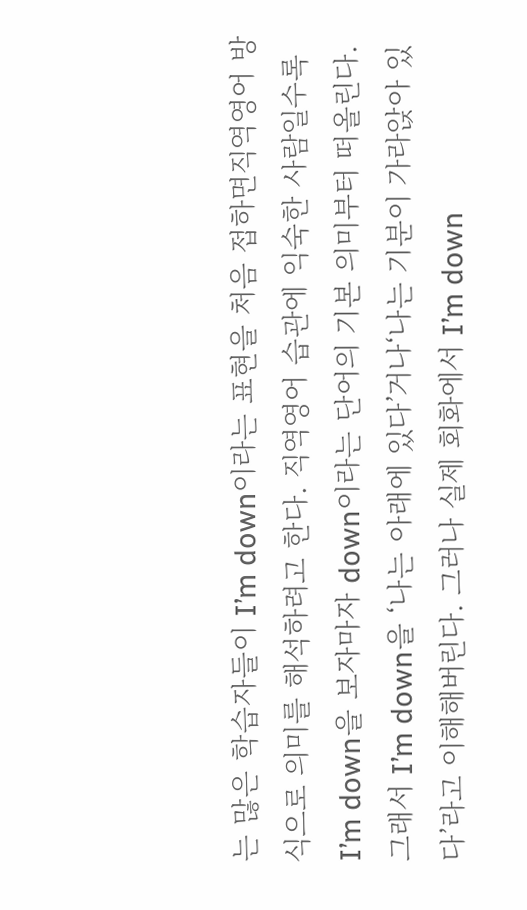는 많은 학습자들이 I’m down이라는 표현을 처음 접하면직역영어 방식으로 의미를 해석하려고 한다. 직역영어 습관에 익숙한 사람일수록I’m down을 보자마자 down이라는 단어의 기본 의미부터 떠올린다. 그래서 I’m down을 ‘나는 아래에 있다’거나‘나는 기분이 가라앉아 있다’라고 이해해버린다. 그러나 실제 회화에서 I’m down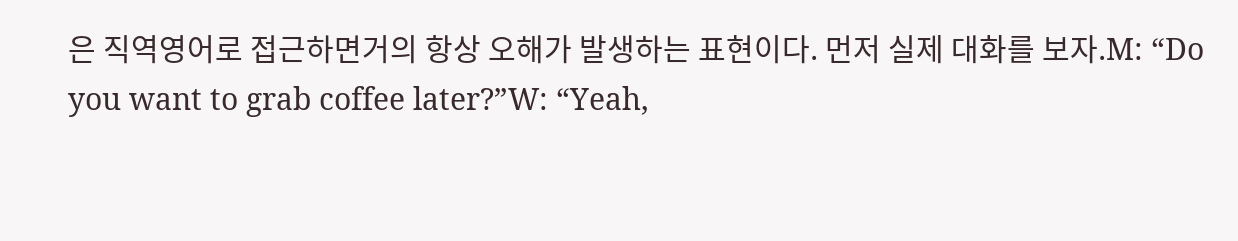은 직역영어로 접근하면거의 항상 오해가 발생하는 표현이다. 먼저 실제 대화를 보자.M: “Do you want to grab coffee later?”W: “Yeah,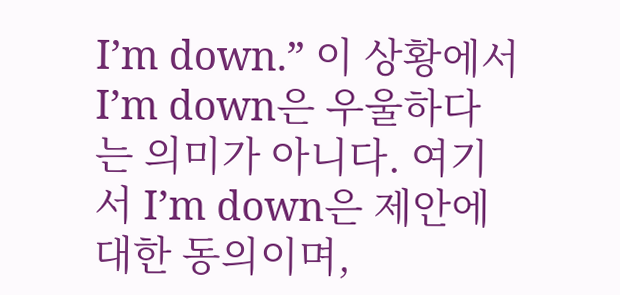I’m down.” 이 상황에서 I’m down은 우울하다는 의미가 아니다. 여기서 I’m down은 제안에 대한 동의이며,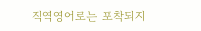직역영어로는 포착되지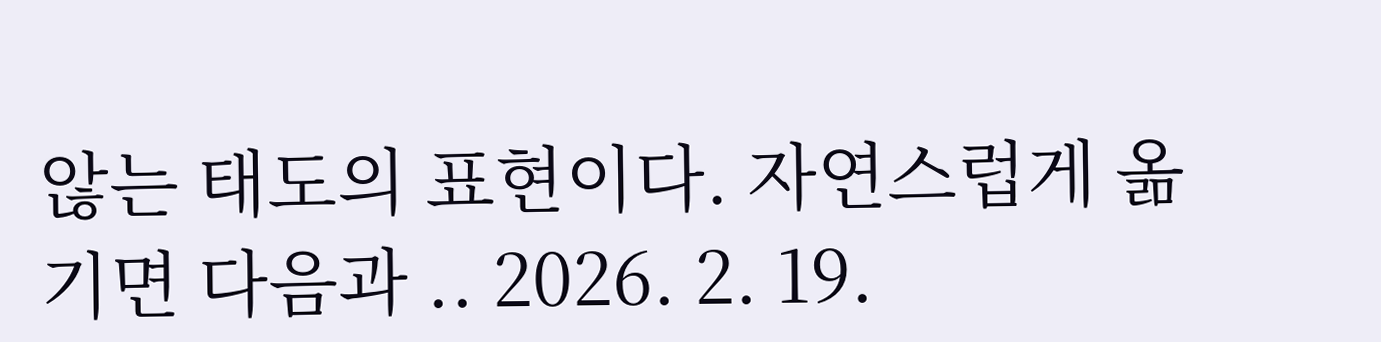않는 태도의 표현이다. 자연스럽게 옮기면 다음과 .. 2026. 2. 19.